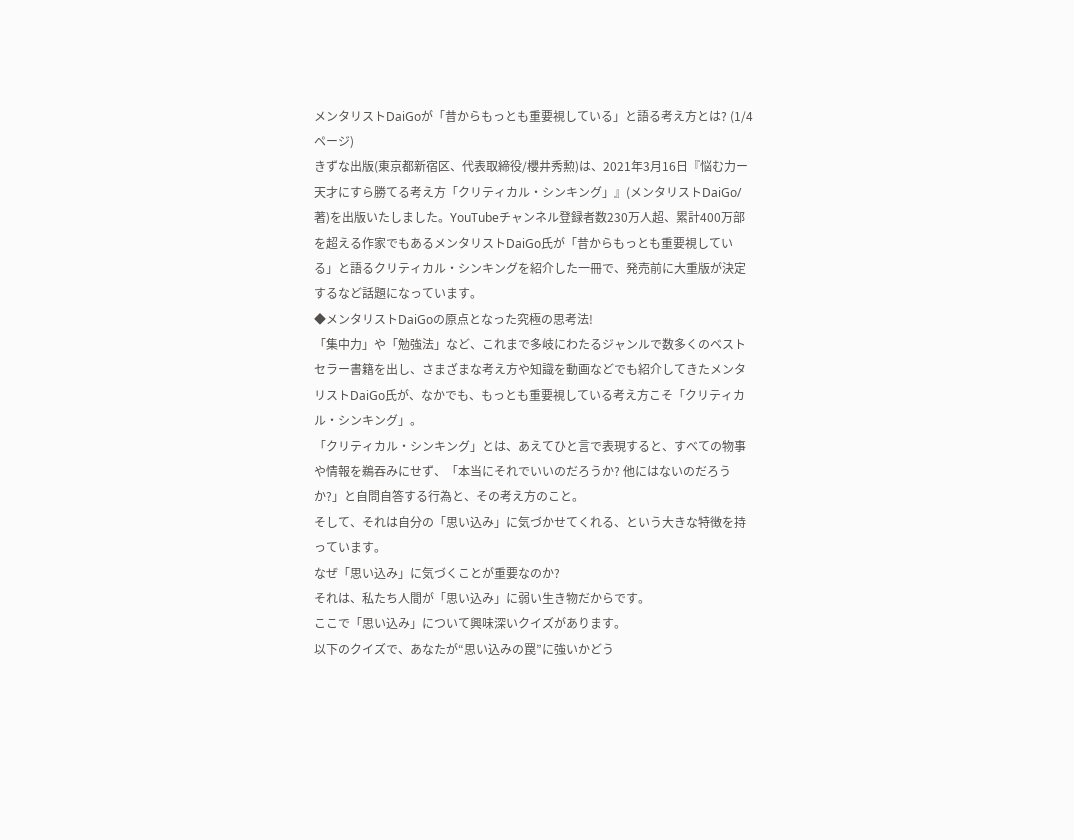メンタリストDaiGoが「昔からもっとも重要視している」と語る考え方とは? (1/4ページ)
きずな出版(東京都新宿区、代表取締役/櫻井秀勲)は、2021年3月16日『悩む力ー天才にすら勝てる考え方「クリティカル・シンキング」』(メンタリストDaiGo/著)を出版いたしました。YouTubeチャンネル登録者数230万人超、累計400万部を超える作家でもあるメンタリストDaiGo氏が「昔からもっとも重要視している」と語るクリティカル・シンキングを紹介した一冊で、発売前に大重版が決定するなど話題になっています。
◆メンタリストDaiGoの原点となった究極の思考法!
「集中力」や「勉強法」など、これまで多岐にわたるジャンルで数多くのベストセラー書籍を出し、さまざまな考え方や知識を動画などでも紹介してきたメンタリストDaiGo氏が、なかでも、もっとも重要視している考え方こそ「クリティカル・シンキング」。
「クリティカル・シンキング」とは、あえてひと言で表現すると、すべての物事や情報を鵜吞みにせず、「本当にそれでいいのだろうか? 他にはないのだろうか?」と自問自答する行為と、その考え方のこと。
そして、それは自分の「思い込み」に気づかせてくれる、という大きな特徴を持っています。
なぜ「思い込み」に気づくことが重要なのか?
それは、私たち人間が「思い込み」に弱い生き物だからです。
ここで「思い込み」について興味深いクイズがあります。
以下のクイズで、あなたが“思い込みの罠”に強いかどう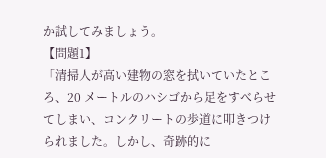か試してみましょう。
【問題1】
「清掃人が高い建物の窓を拭いていたところ、20 メートルのハシゴから足をすべらせてしまい、コンクリートの歩道に叩きつけられました。しかし、奇跡的に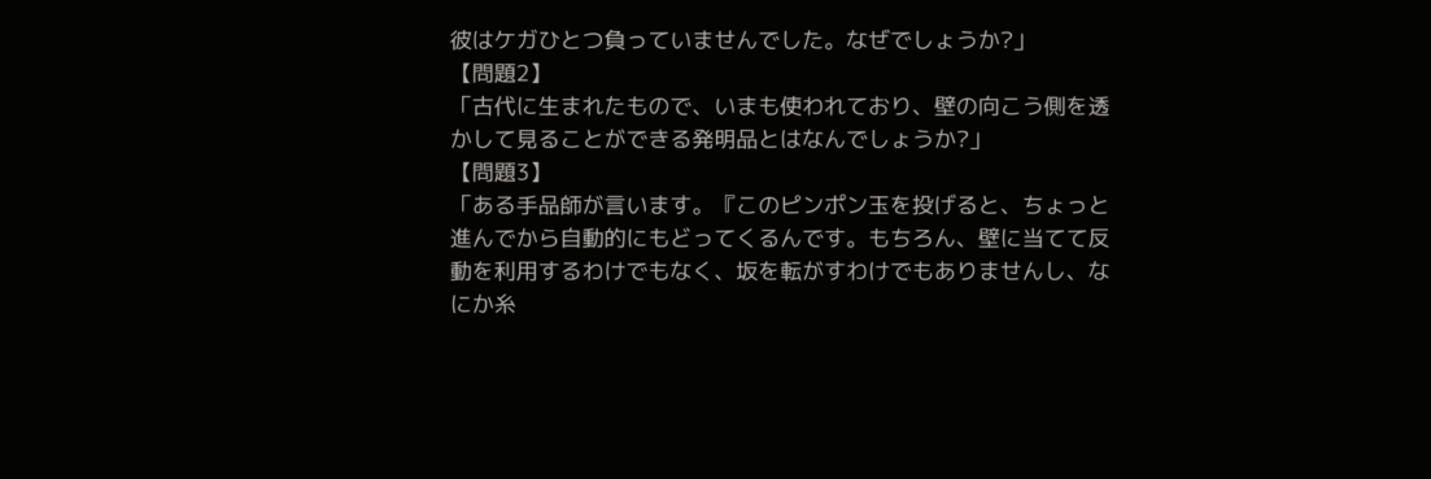彼はケガひとつ負っていませんでした。なぜでしょうか?」
【問題2】
「古代に生まれたもので、いまも使われており、壁の向こう側を透かして見ることができる発明品とはなんでしょうか?」
【問題3】
「ある手品師が言います。『このピンポン玉を投げると、ちょっと進んでから自動的にもどってくるんです。もちろん、壁に当てて反動を利用するわけでもなく、坂を転がすわけでもありませんし、なにか糸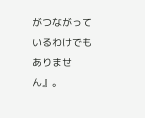がつながっているわけでもありません』。